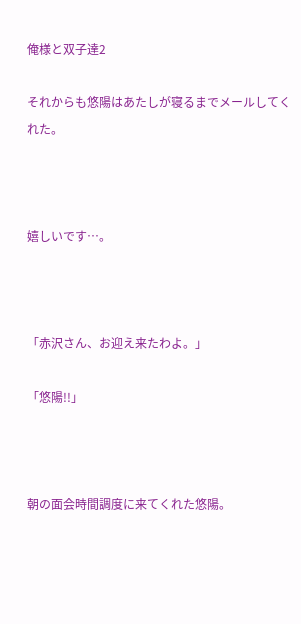俺様と双子達2

それからも悠陽はあたしが寝るまでメールしてくれた。



嬉しいです…。



「赤沢さん、お迎え来たわよ。」

「悠陽!!」



朝の面会時間調度に来てくれた悠陽。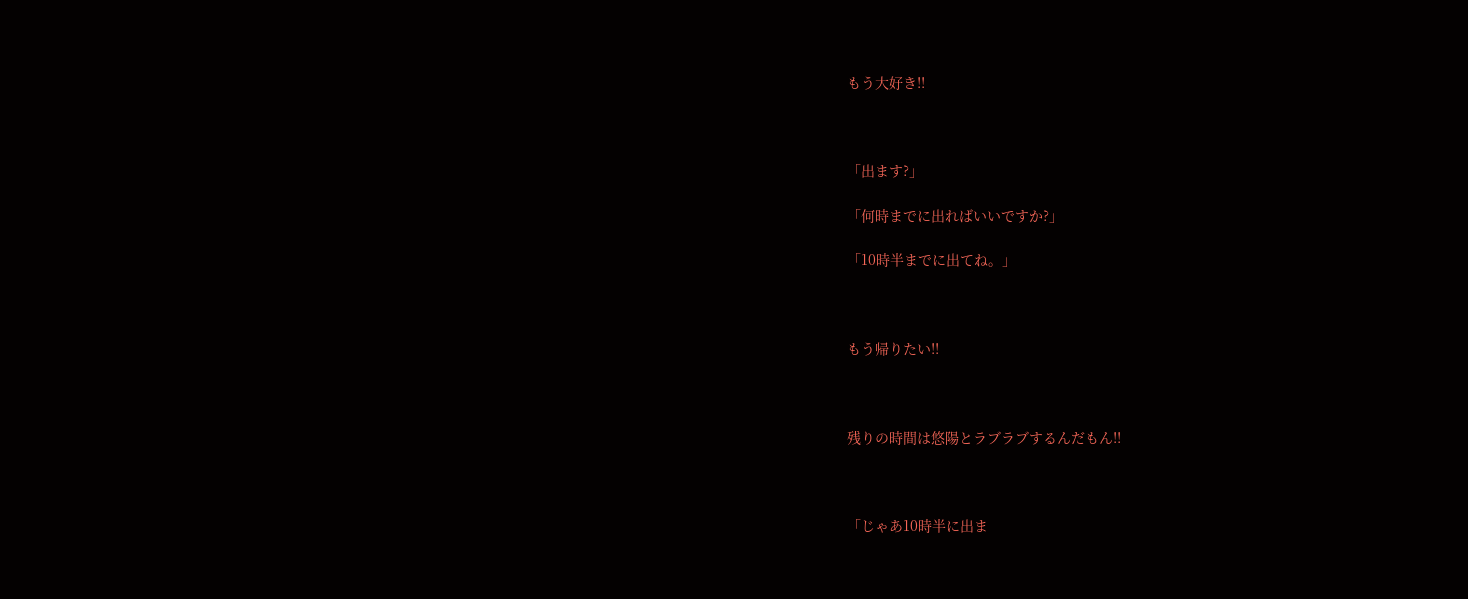もう大好き!!



「出ます?」

「何時までに出ればいいですか?」

「10時半までに出てね。」



もう帰りたい!!



残りの時間は悠陽とラブラブするんだもん!!



「じゃあ10時半に出ま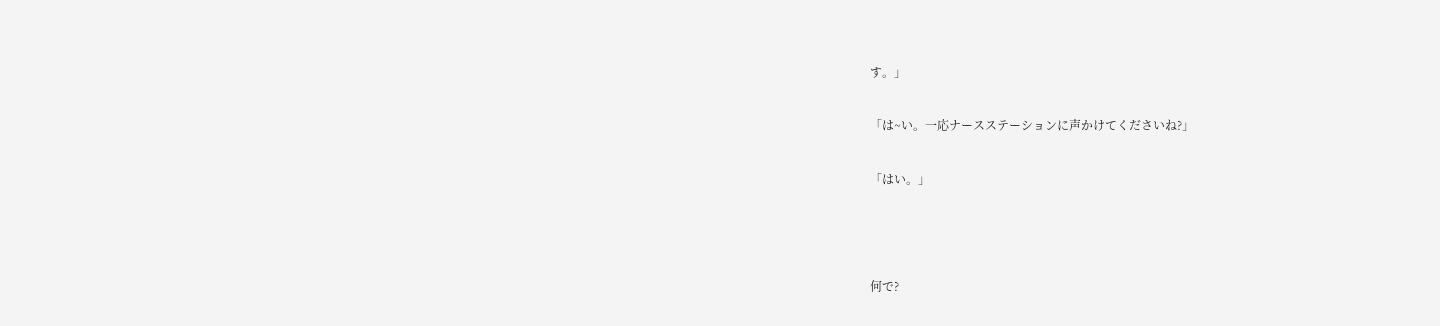す。」

「は~い。一応ナースステーションに声かけてくださいね?」

「はい。」



何で?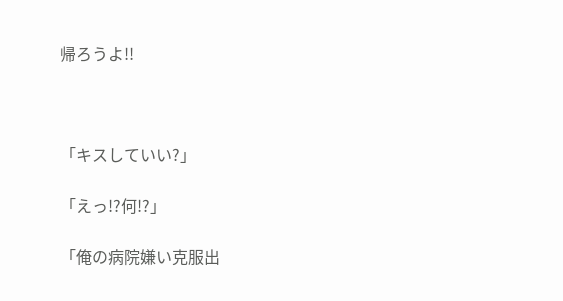帰ろうよ!!



「キスしていい?」

「えっ!?何!?」

「俺の病院嫌い克服出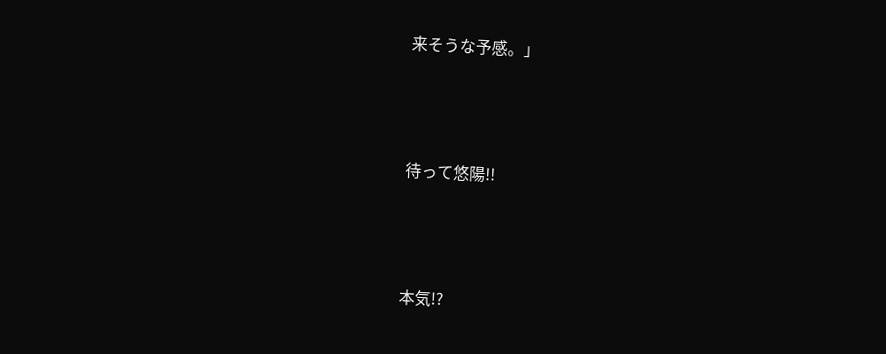来そうな予感。」



待って悠陽!!



本気!?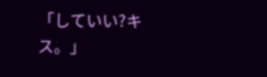「していい?キス。」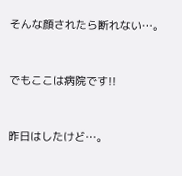そんな顔されたら断れない…。



でもここは病院です!!



昨日はしたけど…。